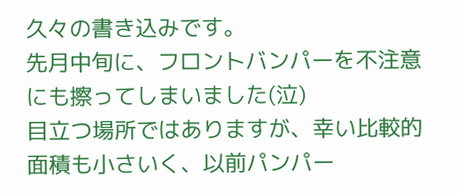久々の書き込みです。
先月中旬に、フロントバンパーを不注意にも擦ってしまいました(泣)
目立つ場所ではありますが、幸い比較的面積も小さいく、以前パンパー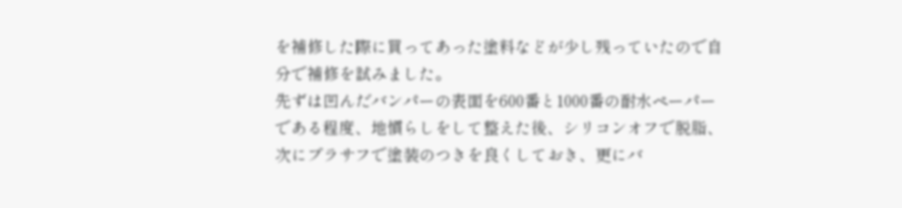を補修した際に買ってあった塗料などが少し残っていたので自分で補修を試みました。
先ずは凹んだバンパーの表面を600番と1000番の耐水ペーパーである程度、地慣らしをして整えた後、シリコンオフで脱脂、次にプラサフで塗装のつきを良くしておき、更にバ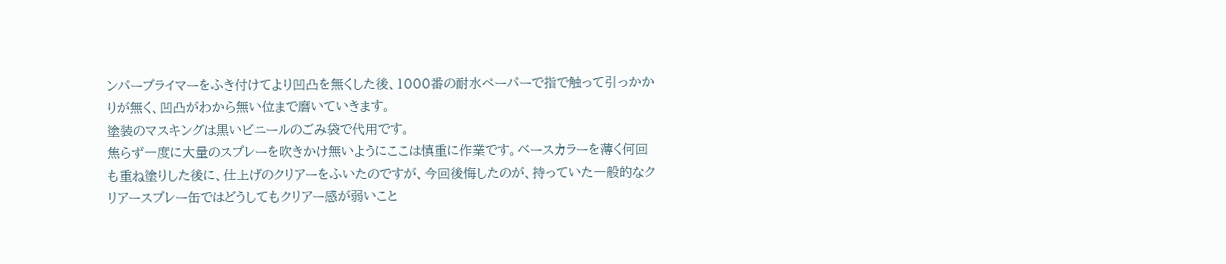ンパープライマーをふき付けてより凹凸を無くした後、1000番の耐水ペーパーで指で触って引っかかりが無く、凹凸がわから無い位まで磨いていきます。
塗装のマスキングは黒いビニールのごみ袋で代用です。
焦らず一度に大量のスプレーを吹きかけ無いようにここは慎重に作業です。ベースカラーを薄く何回も重ね塗りした後に、仕上げのクリアーをふいたのですが、今回後悔したのが、持っていた一般的なクリアースプレー缶ではどうしてもクリアー感が弱いこと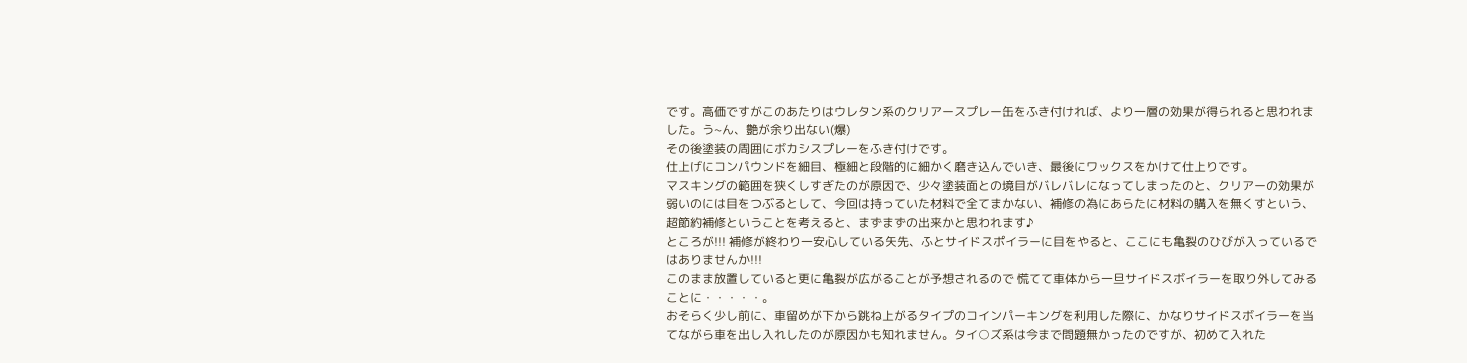です。高価ですがこのあたりはウレタン系のクリアースプレー缶をふき付ければ、より一層の効果が得られると思われました。う~ん、艶が余り出ない(爆)
その後塗装の周囲にボカシスプレーをふき付けです。
仕上げにコンパウンドを細目、極細と段階的に細かく磨き込んでいき、最後にワックスをかけて仕上りです。
マスキングの範囲を狭くしすぎたのが原因で、少々塗装面との境目がバレバレになってしまったのと、クリアーの効果が弱いのには目をつぶるとして、今回は持っていた材料で全てまかない、補修の為にあらたに材料の購入を無くすという、超節約補修ということを考えると、まずまずの出来かと思われます♪
ところが!!! 補修が終わり一安心している矢先、ふとサイドスポイラーに目をやると、ここにも亀裂のひびが入っているではありませんか!!!
このまま放置していると更に亀裂が広がることが予想されるので 慌てて車体から一旦サイドスボイラーを取り外してみることに・・・・・。
おそらく少し前に、車留めが下から跳ね上がるタイプのコインパーキングを利用した際に、かなりサイドスボイラーを当てながら車を出し入れしたのが原因かも知れません。タイ○ズ系は今まで問題無かったのですが、初めて入れた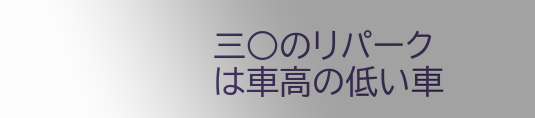三○のリパークは車高の低い車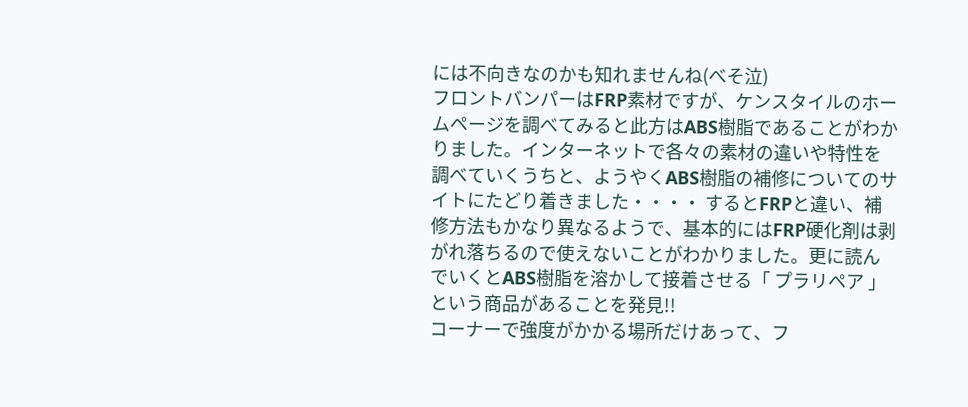には不向きなのかも知れませんね(べそ泣)
フロントバンパーはFRP素材ですが、ケンスタイルのホームページを調べてみると此方はABS樹脂であることがわかりました。インターネットで各々の素材の違いや特性を調べていくうちと、ようやくABS樹脂の補修についてのサイトにたどり着きました・・・・ するとFRPと違い、補修方法もかなり異なるようで、基本的にはFRP硬化剤は剥がれ落ちるので使えないことがわかりました。更に読んでいくとABS樹脂を溶かして接着させる「 プラリペア 」という商品があることを発見!!
コーナーで強度がかかる場所だけあって、フ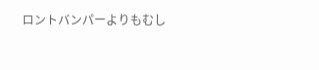ロントバンパーよりもむし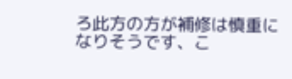ろ此方の方が補修は慎重になりそうです、こ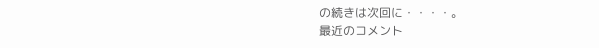の続きは次回に・・・・。
最近のコメント